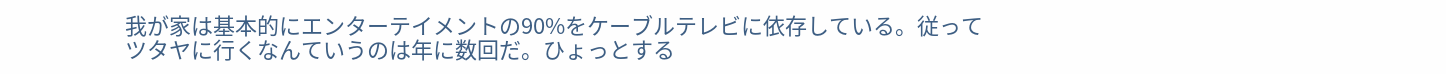我が家は基本的にエンターテイメントの90%をケーブルテレビに依存している。従ってツタヤに行くなんていうのは年に数回だ。ひょっとする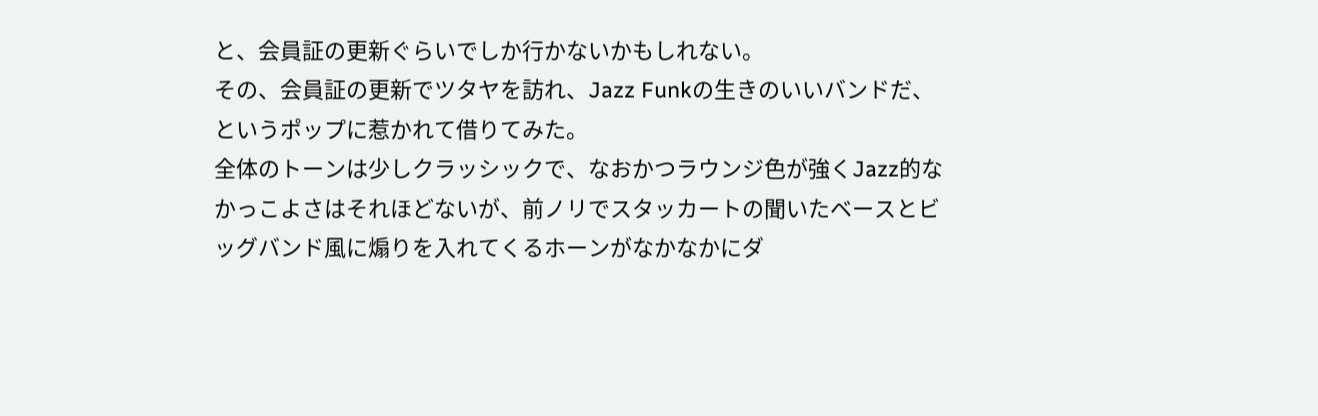と、会員証の更新ぐらいでしか行かないかもしれない。
その、会員証の更新でツタヤを訪れ、Jazz Funkの生きのいいバンドだ、というポップに惹かれて借りてみた。
全体のトーンは少しクラッシックで、なおかつラウンジ色が強くJazz的なかっこよさはそれほどないが、前ノリでスタッカートの聞いたベースとビッグバンド風に煽りを入れてくるホーンがなかなかにダ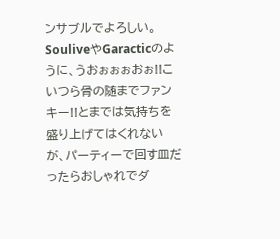ンサブルでよろしい。
SouliveやGaracticのように、うおぉぉぉおぉ!!こいつら骨の随までファンキー!!とまでは気持ちを盛り上げてはくれないが、パーティーで回す皿だったらおしゃれでダ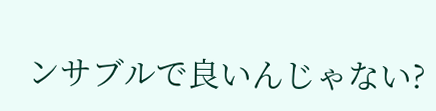ンサブルで良いんじゃない?